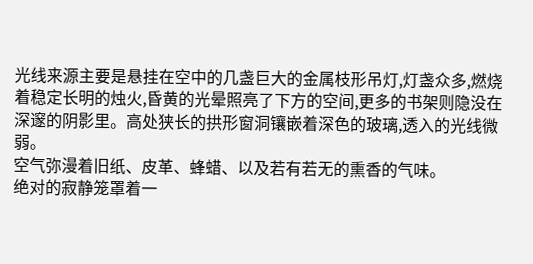光线来源主要是悬挂在空中的几盏巨大的金属枝形吊灯,灯盏众多,燃烧着稳定长明的烛火,昏黄的光晕照亮了下方的空间,更多的书架则隐没在深邃的阴影里。高处狭长的拱形窗洞镶嵌着深色的玻璃,透入的光线微弱。
空气弥漫着旧纸、皮革、蜂蜡、以及若有若无的熏香的气味。
绝对的寂静笼罩着一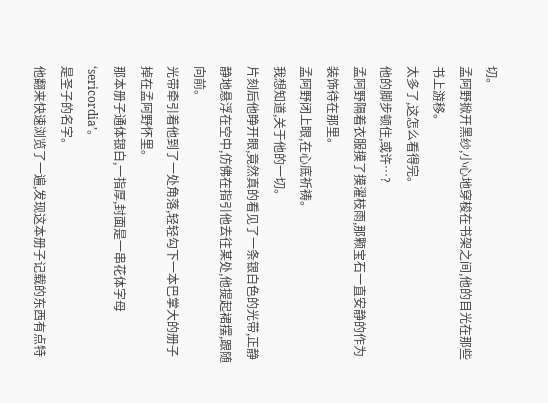切。
孟阿野掀开黑纱,小心地穿梭在书架之间,他的目光在那些书上游移。
太多了,这怎么看得完。
他的脚步顿住,或许…?
孟阿野隔着衣服摸了摸濯枝雨,那颗宝石一直安静的作为装饰待在那里。
孟阿野闭上眼,在心底祈祷。
我想知道,关于他的一切。
片刻后他睁开眼,竟然真的看见了一条银白色的光带,正静静地悬浮在空中,仿佛在指引他去往某处,他提起裙摆,跟随向前。
光带牵引着他到了一处角落,轻轻勾下一本巴掌大的册子掉在孟阿野怀里。
那本册子通体银白,一指厚,封面是一串花体字母‘sericordia’。
是圣子的名字。
他翻来快速浏览了一遍,发现这本册子记载的东西有点特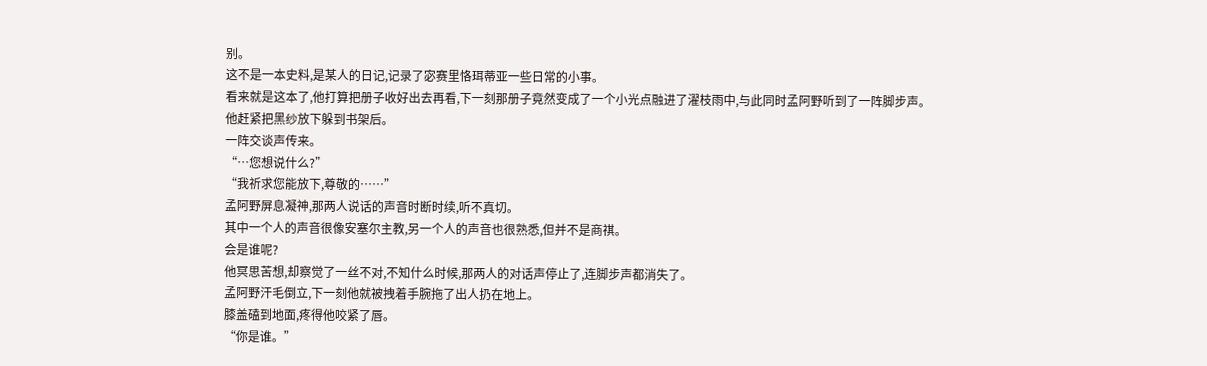别。
这不是一本史料,是某人的日记,记录了宓赛里恪珥蒂亚一些日常的小事。
看来就是这本了,他打算把册子收好出去再看,下一刻那册子竟然变成了一个小光点融进了濯枝雨中,与此同时孟阿野听到了一阵脚步声。
他赶紧把黑纱放下躲到书架后。
一阵交谈声传来。
“…您想说什么?”
“我祈求您能放下,尊敬的……”
孟阿野屏息凝神,那两人说话的声音时断时续,听不真切。
其中一个人的声音很像安塞尔主教,另一个人的声音也很熟悉,但并不是商祺。
会是谁呢?
他冥思苦想,却察觉了一丝不对,不知什么时候,那两人的对话声停止了,连脚步声都消失了。
孟阿野汗毛倒立,下一刻他就被拽着手腕拖了出人扔在地上。
膝盖磕到地面,疼得他咬紧了唇。
“你是谁。”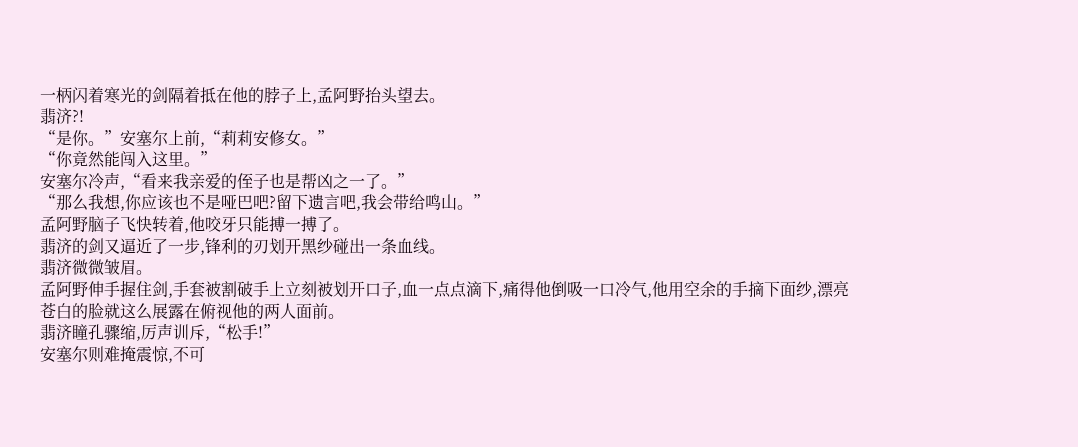一柄闪着寒光的剑隔着抵在他的脖子上,孟阿野抬头望去。
翡济?!
“是你。”安塞尔上前,“莉莉安修女。”
“你竟然能闯入这里。”
安塞尔冷声,“看来我亲爱的侄子也是帮凶之一了。”
“那么我想,你应该也不是哑巴吧?留下遗言吧,我会带给鸣山。”
孟阿野脑子飞快转着,他咬牙只能搏一搏了。
翡济的剑又逼近了一步,锋利的刃划开黑纱碰出一条血线。
翡济微微皱眉。
孟阿野伸手握住剑,手套被割破手上立刻被划开口子,血一点点滴下,痛得他倒吸一口冷气,他用空余的手摘下面纱,漂亮苍白的脸就这么展露在俯视他的两人面前。
翡济瞳孔骤缩,厉声训斥,“松手!”
安塞尔则难掩震惊,不可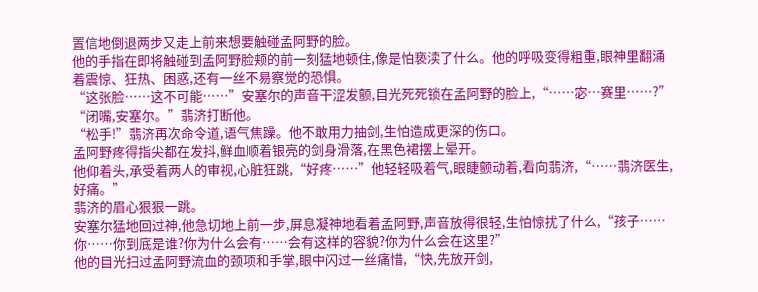置信地倒退两步又走上前来想要触碰孟阿野的脸。
他的手指在即将触碰到孟阿野脸颊的前一刻猛地顿住,像是怕亵渎了什么。他的呼吸变得粗重,眼神里翻涌着震惊、狂热、困惑,还有一丝不易察觉的恐惧。
“这张脸……这不可能……”安塞尔的声音干涩发颤,目光死死锁在孟阿野的脸上,“……宓…赛里……?”
“闭嘴,安塞尔。”翡济打断他。
“松手!”翡济再次命令道,语气焦躁。他不敢用力抽剑,生怕造成更深的伤口。
孟阿野疼得指尖都在发抖,鲜血顺着银亮的剑身滑落,在黑色裙摆上晕开。
他仰着头,承受着两人的审视,心脏狂跳,“好疼……”他轻轻吸着气,眼睫颤动着,看向翡济,“……翡济医生,好痛。”
翡济的眉心狠狠一跳。
安塞尔猛地回过神,他急切地上前一步,屏息凝神地看着孟阿野,声音放得很轻,生怕惊扰了什么,“孩子……你……你到底是谁?你为什么会有……会有这样的容貌?你为什么会在这里?”
他的目光扫过孟阿野流血的颈项和手掌,眼中闪过一丝痛惜,“快,先放开剑,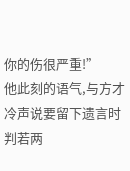你的伤很严重!”
他此刻的语气,与方才冷声说要留下遗言时判若两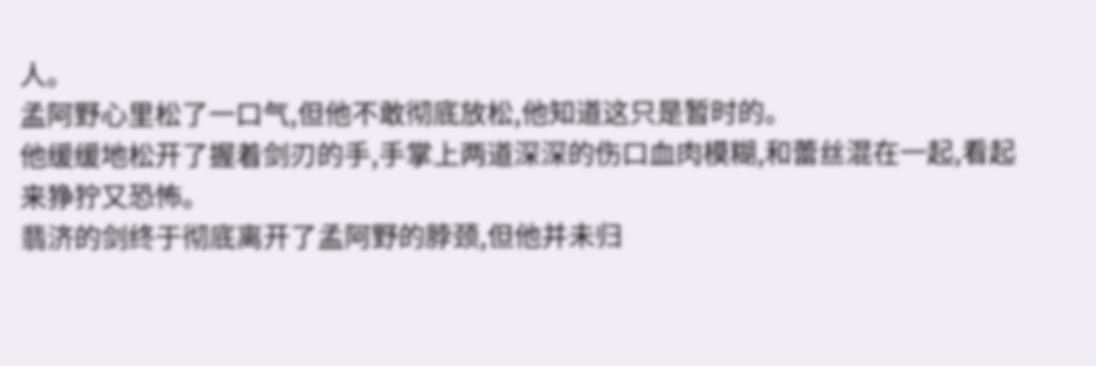人。
孟阿野心里松了一口气,但他不敢彻底放松,他知道这只是暂时的。
他缓缓地松开了握着剑刃的手,手掌上两道深深的伤口血肉模糊,和蕾丝混在一起,看起来狰狞又恐怖。
翡济的剑终于彻底离开了孟阿野的脖颈,但他并未归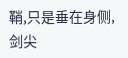鞘,只是垂在身侧,剑尖